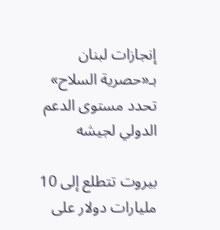إنجازات لبنان بـ«حصرية السلاح» تحدد مستوى الدعم الدولي لجيشه

بيروت تتطلع إلى 10 مليارات دولار على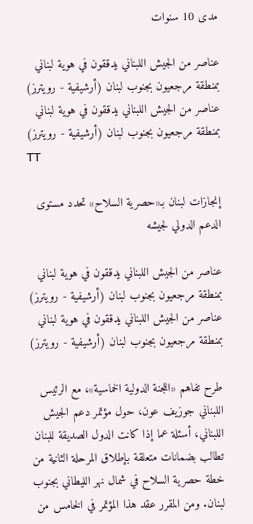مدى 10 سنوات

عناصر من الجيش اللبناني يدققون في هوية لبناني بمنطقة مرجعيون بجنوب لبنان (أرشيفية - رويترز)
عناصر من الجيش اللبناني يدققون في هوية لبناني بمنطقة مرجعيون بجنوب لبنان (أرشيفية - رويترز)
TT

إنجازات لبنان بـ«حصرية السلاح» تحدد مستوى الدعم الدولي لجيشه

عناصر من الجيش اللبناني يدققون في هوية لبناني بمنطقة مرجعيون بجنوب لبنان (أرشيفية - رويترز)
عناصر من الجيش اللبناني يدققون في هوية لبناني بمنطقة مرجعيون بجنوب لبنان (أرشيفية - رويترز)

طرح تفاهم «اللجنة الدولية الخماسية»، مع الرئيس اللبناني جوزيف عون، حول مؤتمر دعم الجيش اللبناني، أسئلة عما إذا كانت الدول الصديقة للبنان تطالب بضمانات متعلقة بإطلاق المرحلة الثانية من خطة حصرية السلاح في شمال نهر الليطاني بجنوب لبنان. ومن المقرر عقد هذا المؤتمر في الخامس من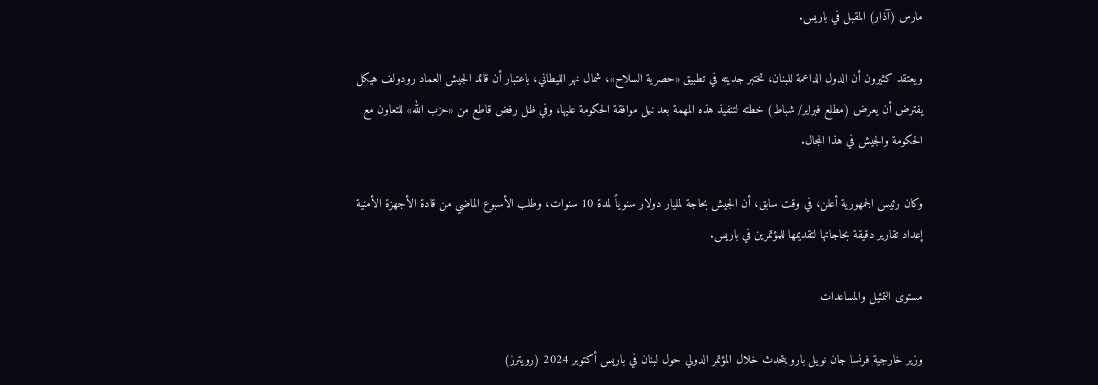مارس (آذار) المقبل في باريس.

ويعتقد كثيرون أن الدول الداعمة للبنان، تختبر جديته في تطبيق «حصرية السلاح»، شمال نهر الليطاني، باعتبار أن قائد الجيش العماد رودولف هيكل يفترض أن يعرض (مطلع فبراير/ شباط) خطته لتنفيذ هذه المهمة بعد نيل موافقة الحكومة عليها، وفي ظل رفض قاطع من «حزب الله» للتعاون مع الحكومة والجيش في هذا المجال.

وكان رئيس الجمهورية أعلن، في وقت سابق، أن الجيش بحاجة لمليار دولار سنوياً لمدة 10 سنوات، وطلب الأسبوع الماضي من قادة الأجهزة الأمنية إعداد تقارير دقيقة بحاجاتها لتقديمها للمؤتمرين في باريس.

مستوى التمثيل والمساعدات

وزير خارجية فرنسا جان نويل بارو يتحدث خلال المؤتمر الدولي حول لبنان في باريس أكتوبر 2024 (رويترز)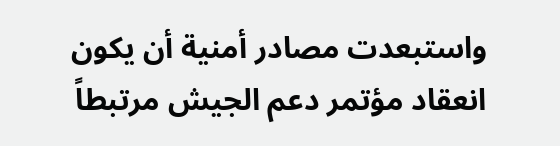واستبعدت مصادر أمنية أن يكون انعقاد مؤتمر دعم الجيش مرتبطاً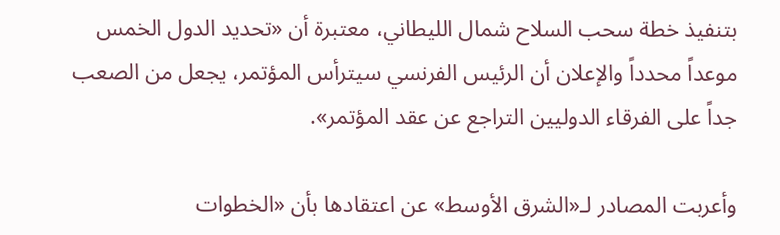بتنفيذ خطة سحب السلاح شمال الليطاني، معتبرة أن «تحديد الدول الخمس موعداً محدداً والإعلان أن الرئيس الفرنسي سيترأس المؤتمر، يجعل من الصعب جداً على الفرقاء الدوليين التراجع عن عقد المؤتمر».

وأعربت المصادر لـ«الشرق الأوسط» عن اعتقادها بأن «الخطوات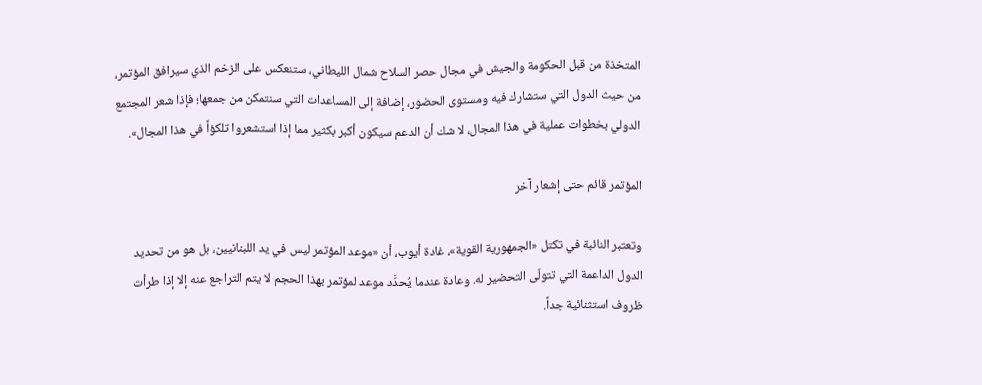المتخذة من قبل الحكومة والجيش في مجال حصر السلاح شمال الليطاني، ستنعكس على الزخم الذي سيرافق المؤتمر، من حيث الدول التي ستشارك فيه ومستوى الحضور، إضافة إلى المساعدات التي سنتمكن من جمعها؛ فإذا شعر المجتمع الدولي بخطوات عملية في هذا المجال، لا شك أن الدعم سيكون أكبر بكثير مما إذا استشعروا تلكؤاً في هذا المجال».

المؤتمر قائم حتى إشعار آخر

وتعتبر النائبة في تكتل «الجمهورية القوية»، غادة أيوب، أن «موعد المؤتمر ليس في يد اللبنانيين، بل هو من تحديد الدول الداعمة التي تتولّى التحضير له. وعادة عندما يُحدَّد موعد لمؤتمر بهذا الحجم لا يتم التراجع عنه إلا إذا طرأت ظروف استثنائية جداً.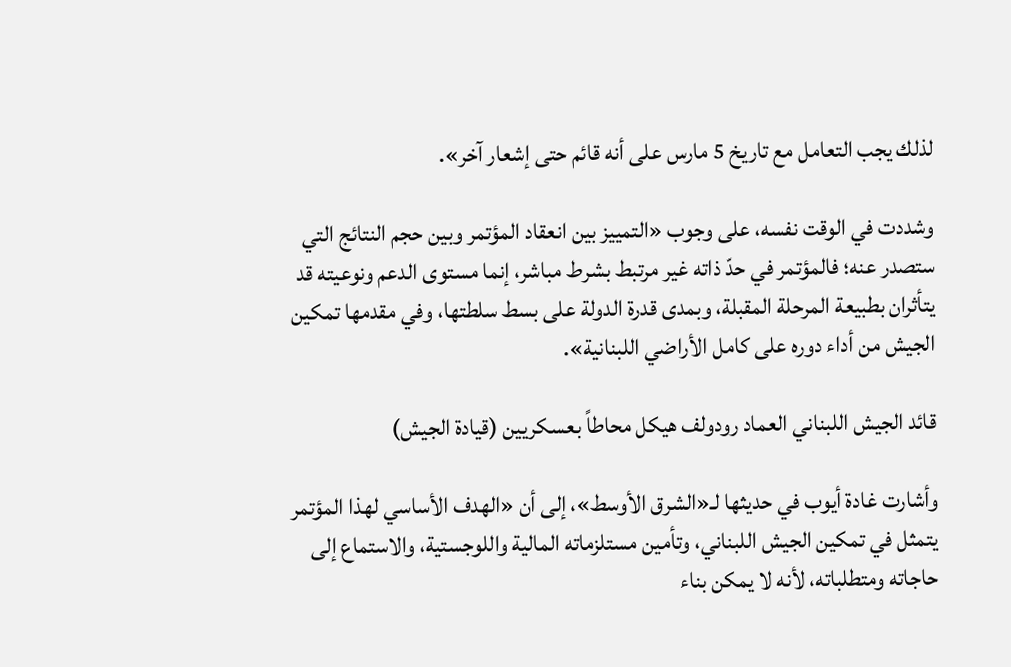لذلك يجب التعامل مع تاريخ 5 مارس على أنه قائم حتى إشعار آخر».

وشددت في الوقت نفسه، على وجوب «التمييز بين انعقاد المؤتمر وبين حجم النتائج التي ستصدر عنه؛ فالمؤتمر في حدّ ذاته غير مرتبط بشرط مباشر، إنما مستوى الدعم ونوعيته قد يتأثران بطبيعة المرحلة المقبلة، وبمدى قدرة الدولة على بسط سلطتها، وفي مقدمها تمكين الجيش من أداء دوره على كامل الأراضي اللبنانية».

قائد الجيش اللبناني العماد رودولف هيكل محاطاً بعسكريين (قيادة الجيش)

وأشارت غادة أيوب في حديثها لـ«الشرق الأوسط»، إلى أن «الهدف الأساسي لهذا المؤتمر يتمثل في تمكين الجيش اللبناني، وتأمين مستلزماته المالية واللوجستية، والاستماع إلى حاجاته ومتطلباته، لأنه لا يمكن بناء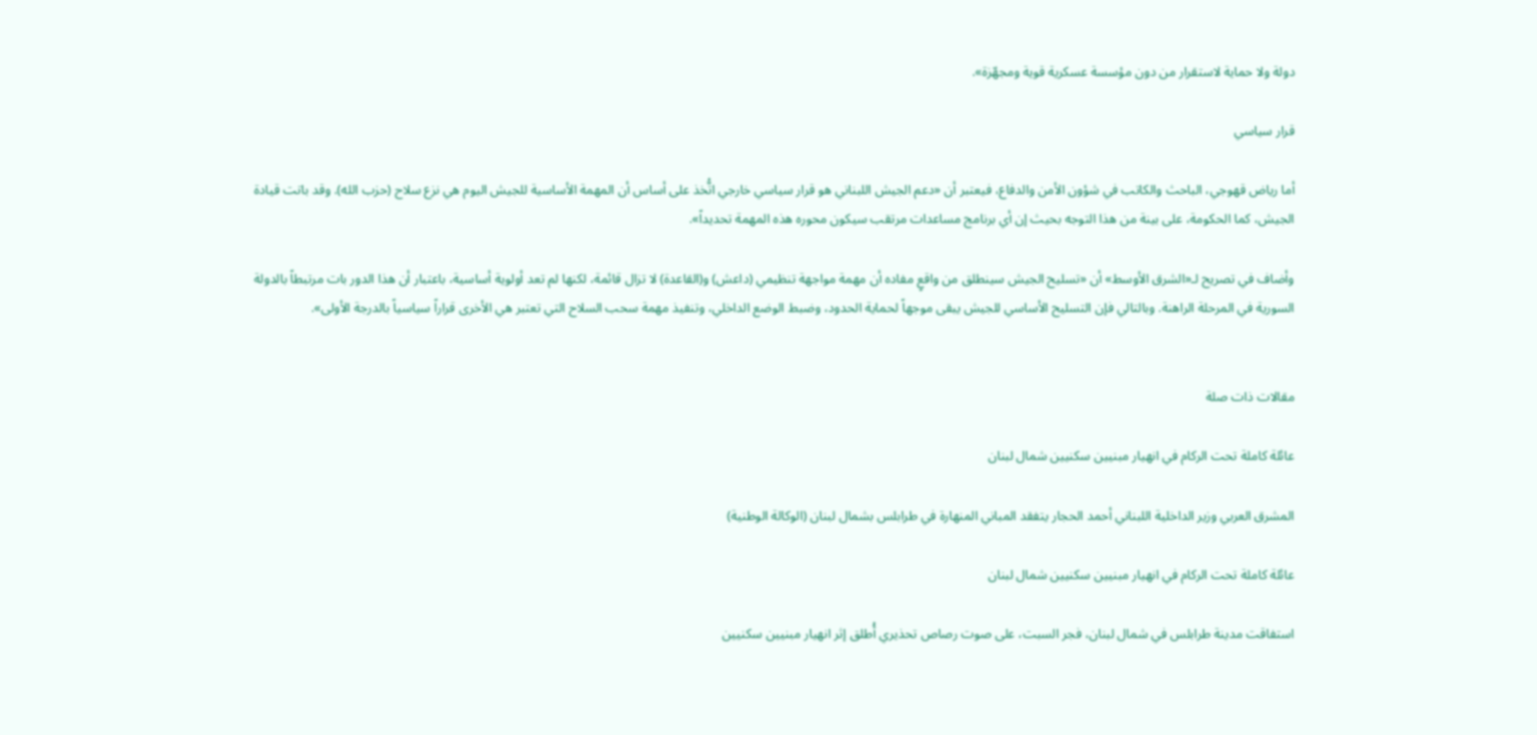دولة ولا حماية لاستقرار من دون مؤسسة عسكرية قوية ومجهّزة».

قرار سياسي

أما رياض قهوجي، الباحث والكاتب في شؤون الأمن والدفاع، فيعتبر أن «دعم الجيش اللبناني هو قرار سياسي خارجي اتُّخذ على أساس أن المهمة الأساسية للجيش اليوم هي نزع سلاح (حزب الله). وقد باتت قيادة الجيش، كما الحكومة، على بينة من هذا التوجه بحيث إن أي برنامج مساعدات مرتقب سيكون محوره هذه المهمة تحديداً».

وأضاف في تصريح لـ«الشرق الأوسط» أن «تسليح الجيش سينطلق من واقعٍ مفاده أن مهمة مواجهة تنظيمي (داعش) و(القاعدة) لا تزال قائمة، لكنها لم تعد أولوية أساسية، باعتبار أن هذا الدور بات مرتبطاً بالدولة السورية في المرحلة الراهنة. وبالتالي فإن التسليح الأساسي للجيش يبقى موجهاً لحماية الحدود، وضبط الوضع الداخلي، وتنفيذ مهمة سحب السلاح التي تعتبر هي الأخرى قراراً سياسياً بالدرجة الأولى».


مقالات ذات صلة

عائلة كاملة تحت الركام في انهيار مبنيين سكنيين شمال لبنان

المشرق العربي وزير الداخلية اللبناني أحمد الحجار يتفقد المباني المنهارة في طرابلس بشمال لبنان (الوكالة الوطنية)

عائلة كاملة تحت الركام في انهيار مبنيين سكنيين شمال لبنان

استفاقت مدينة طرابلس في شمال لبنان، فجر السبت، على صوت رصاص تحذيري أُطلق إثر انهيار مبنيين سكنيين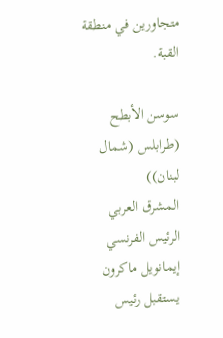متجاورين في منطقة القبة.

سوسن الأبطح (طرابلس (شمال لبنان))
المشرق العربي الرئيس الفرنسي إيمانويل ماكرون يستقبل رئيس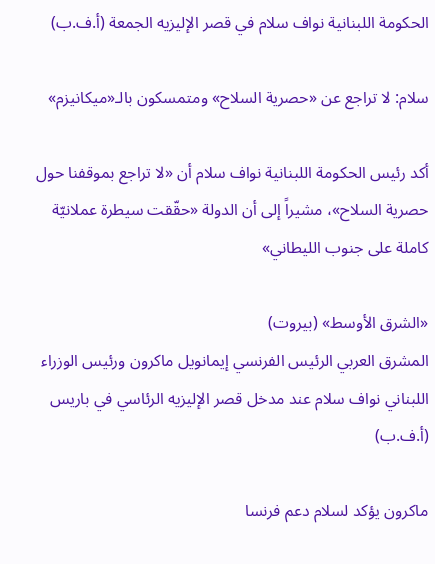الحكومة اللبنانية نواف سلام في قصر الإليزيه الجمعة (أ.ف.ب)

سلام: لا تراجع عن «حصرية السلاح» ومتمسكون بالـ«ميكانيزم»

أكد رئيس الحكومة اللبنانية نواف سلام أن «لا تراجع بموقفنا حول حصرية السلاح»، مشيراً إلى أن الدولة «حقّقت سيطرة عملانيّة كاملة على جنوب الليطاني»

«الشرق الأوسط» (بيروت)
المشرق العربي الرئيس الفرنسي إيمانويل ماكرون ورئيس الوزراء اللبناني نواف سلام عند مدخل قصر الإليزيه الرئاسي في باريس (أ.ف.ب)

ماكرون يؤكد لسلام دعم فرنسا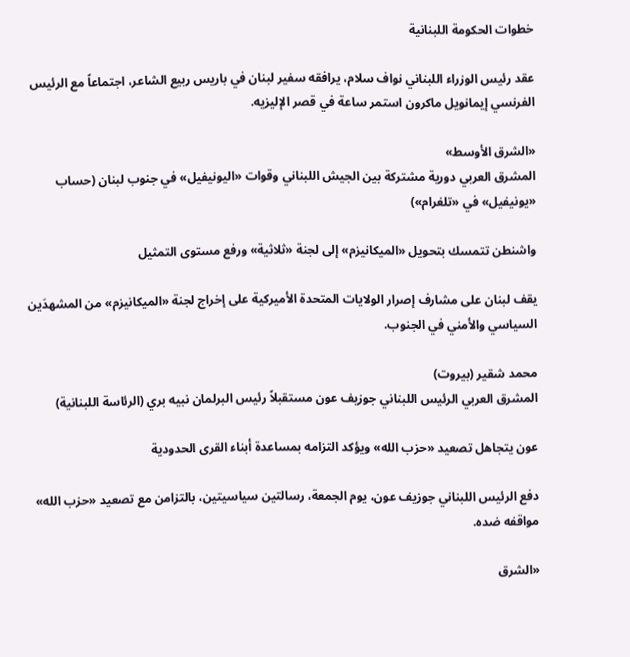خطوات الحكومة اللبنانية

عقد رئيس الوزراء اللبناني نواف سلام، يرافقه سفير لبنان في باريس ربيع الشاعر، اجتماعاً مع الرئيس الفرنسي إيمانويل ماكرون استمر ساعة في قصر الإليزيه.

«الشرق الأوسط»
المشرق العربي دورية مشتركة بين الجيش اللبناني وقوات «اليونيفيل» في جنوب لبنان (حساب «يونيفيل» في «تلغرام»)

واشنطن تتمسك بتحويل «الميكانيزم» إلى لجنة «ثلاثية» ورفع مستوى التمثيل

يقف لبنان على مشارف إصرار الولايات المتحدة الأميركية على إخراج لجنة «الميكانيزم» من المشهدَين السياسي والأمني في الجنوب.

محمد شقير (بيروت)
المشرق العربي الرئيس اللبناني جوزيف عون مستقبلاً رئيس البرلمان نبيه بري (الرئاسة اللبنانية)

عون يتجاهل تصعيد «حزب الله» ويؤكد التزامه بمساعدة أبناء القرى الحدودية

دفع الرئيس اللبناني جوزيف عون، يوم الجمعة، رسالتين سياسيتين، بالتزامن مع تصعيد «حزب الله» مواقفه ضده.

«الشرق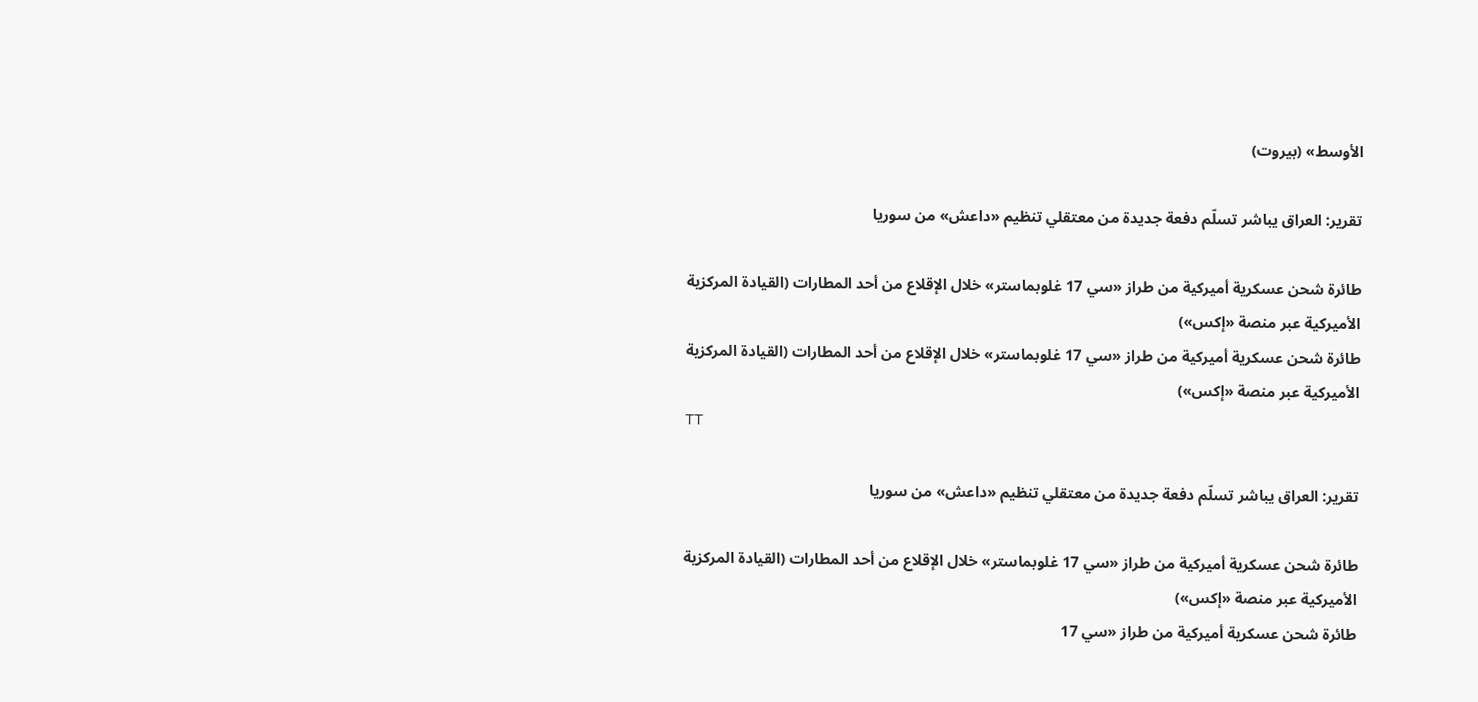الأوسط» (بيروت)

تقرير: العراق يباشر تسلّم دفعة جديدة من معتقلي تنظيم «داعش» من سوريا

طائرة شحن عسكرية أميركية من طراز «سي 17 غلوبماستر» خلال الإقلاع من أحد المطارات (القيادة المركزية الأميركية عبر منصة «إكس»)
طائرة شحن عسكرية أميركية من طراز «سي 17 غلوبماستر» خلال الإقلاع من أحد المطارات (القيادة المركزية الأميركية عبر منصة «إكس»)
TT

تقرير: العراق يباشر تسلّم دفعة جديدة من معتقلي تنظيم «داعش» من سوريا

طائرة شحن عسكرية أميركية من طراز «سي 17 غلوبماستر» خلال الإقلاع من أحد المطارات (القيادة المركزية الأميركية عبر منصة «إكس»)
طائرة شحن عسكرية أميركية من طراز «سي 17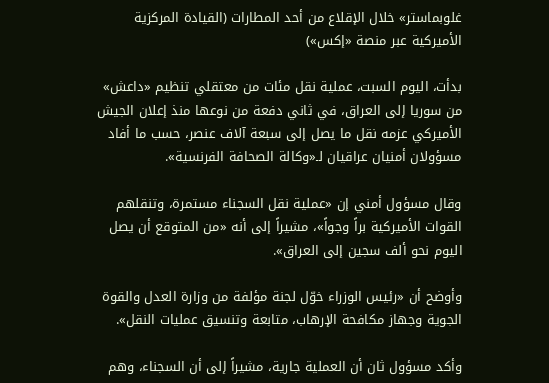غلوبماستر» خلال الإقلاع من أحد المطارات (القيادة المركزية الأميركية عبر منصة «إكس»)

بدأت، اليوم السبت، عملية نقل مئات من معتقلي تنظيم «داعش» من سوريا إلى العراق، في ثاني دفعة من نوعها منذ إعلان الجيش الأميركي عزمه نقل ما يصل إلى سبعة آلاف عنصر، حسب ما أفاد مسؤولان أمنيان عراقيان لـ«وكالة الصحافة الفرنسية».

وقال مسؤول أمني إن «عملية نقل السجناء مستمرة، وتنقلهم القوات الأميركية براً وجواً»، مشيراً إلى أنه «من المتوقع أن يصل اليوم نحو ألف سجين إلى العراق».

وأوضح أن «رئيس الوزراء خوّل لجنة مؤلفة من وزارة العدل والقوة الجوية وجهاز مكافحة الإرهاب، متابعة وتنسيق عمليات النقل».

وأكد مسؤول ثان أن العملية جارية، مشيراً إلى أن السجناء، وهم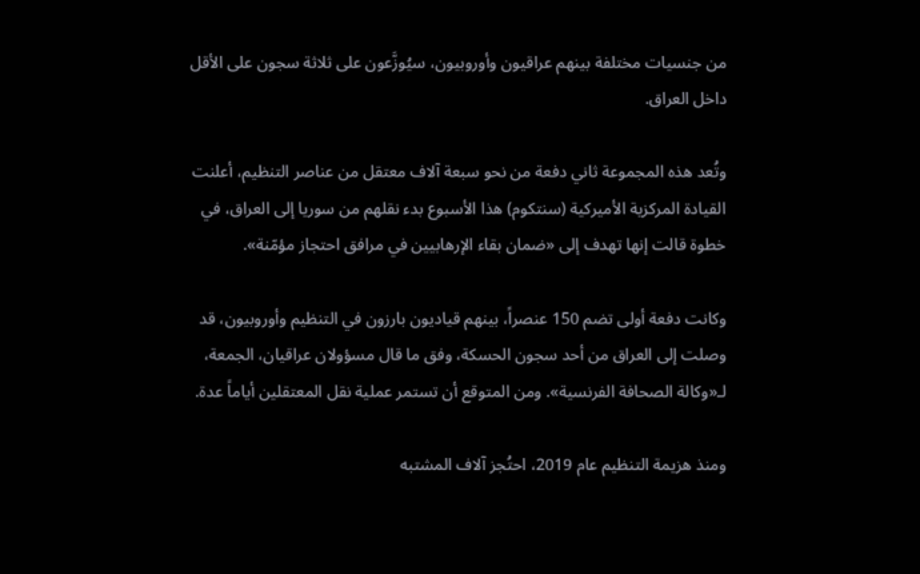من جنسيات مختلفة بينهم عراقيون وأوروبيون، سيُوزَّعون على ثلاثة سجون على الأقل داخل العراق.

وتُعد هذه المجموعة ثاني دفعة من نحو سبعة آلاف معتقل من عناصر التنظيم، أعلنت القيادة المركزية الأميركية (سنتكوم) هذا الأسبوع بدء نقلهم من سوريا إلى العراق، في خطوة قالت إنها تهدف إلى «ضمان بقاء الإرهابيين في مرافق احتجاز مؤمّنة».

وكانت دفعة أولى تضم 150 عنصراً، بينهم قياديون بارزون في التنظيم وأوروبيون، قد وصلت إلى العراق من أحد سجون الحسكة، وفق ما قال مسؤولان عراقيان، الجمعة، لـ«وكالة الصحافة الفرنسية». ومن المتوقع أن تستمر عملية نقل المعتقلين أياماً عدة.

ومنذ هزيمة التنظيم عام 2019، احتُجز آلاف المشتبه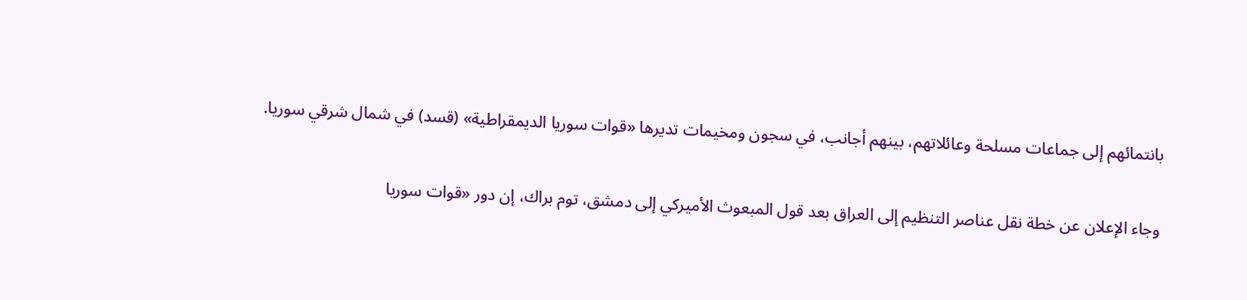بانتمائهم إلى جماعات مسلحة وعائلاتهم، بينهم أجانب، في سجون ومخيمات تديرها «قوات سوريا الديمقراطية» (قسد) في شمال شرقي سوريا.

وجاء الإعلان عن خطة نقل عناصر التنظيم إلى العراق بعد قول المبعوث الأميركي إلى دمشق، توم براك، إن دور «قوات سوريا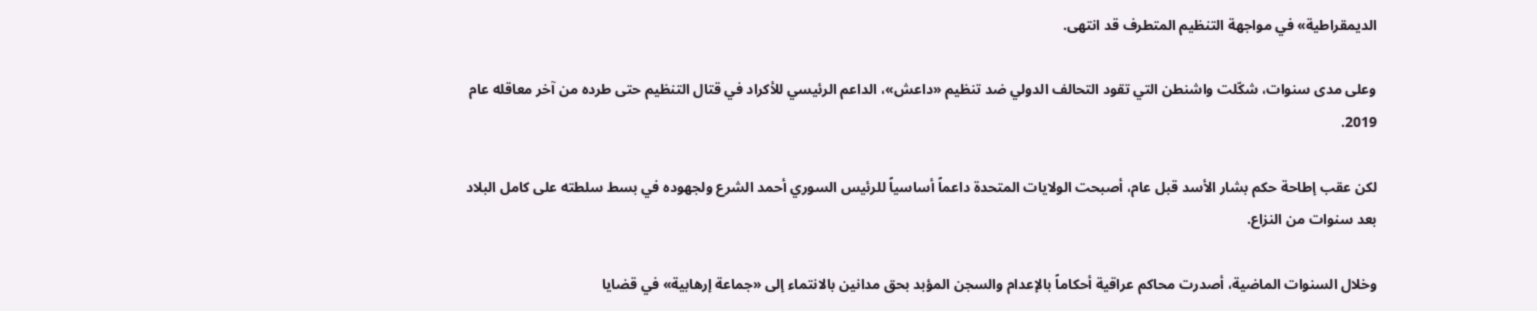الديمقراطية» في مواجهة التنظيم المتطرف قد انتهى.

وعلى مدى سنوات، شكّلت واشنطن التي تقود التحالف الدولي ضد تنظيم «داعش»، الداعم الرئيسي للأكراد في قتال التنظيم حتى طرده من آخر معاقله عام 2019.

لكن عقب إطاحة حكم بشار الأسد قبل عام، أصبحت الولايات المتحدة داعماً أساسياً للرئيس السوري أحمد الشرع ولجهوده في بسط سلطته على كامل البلاد بعد سنوات من النزاع.

وخلال السنوات الماضية، أصدرت محاكم عراقية أحكاماً بالإعدام والسجن المؤبد بحق مدانين بالانتماء إلى «جماعة إرهابية» في قضايا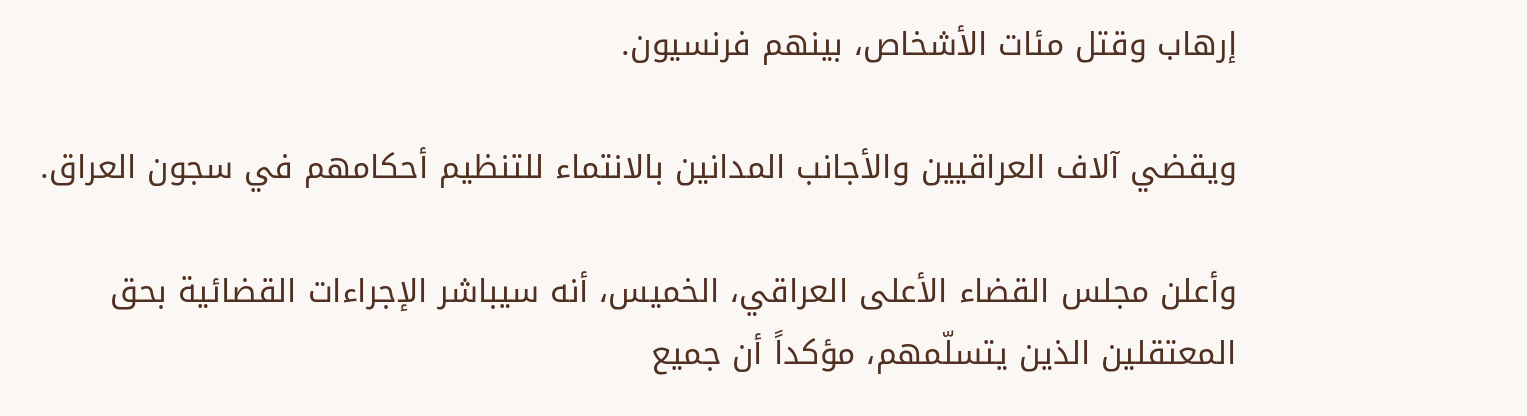إرهاب وقتل مئات الأشخاص، بينهم فرنسيون.

ويقضي آلاف العراقيين والأجانب المدانين بالانتماء للتنظيم أحكامهم في سجون العراق.

وأعلن مجلس القضاء الأعلى العراقي، الخميس، أنه سيباشر الإجراءات القضائية بحق المعتقلين الذين يتسلّمهم، مؤكداً أن جميع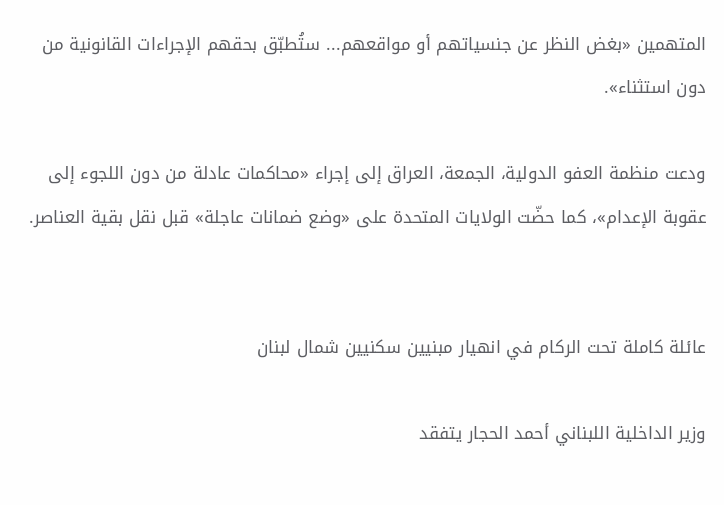المتهمين «بغض النظر عن جنسياتهم أو مواقعهم... ستُطبّق بحقهم الإجراءات القانونية من دون استثناء».

ودعت منظمة العفو الدولية، الجمعة، العراق إلى إجراء «محاكمات عادلة من دون اللجوء إلى عقوبة الإعدام»، كما حضّت الولايات المتحدة على «وضع ضمانات عاجلة» قبل نقل بقية العناصر.


عائلة كاملة تحت الركام في انهيار مبنيين سكنيين شمال لبنان

وزير الداخلية اللبناني أحمد الحجار يتفقد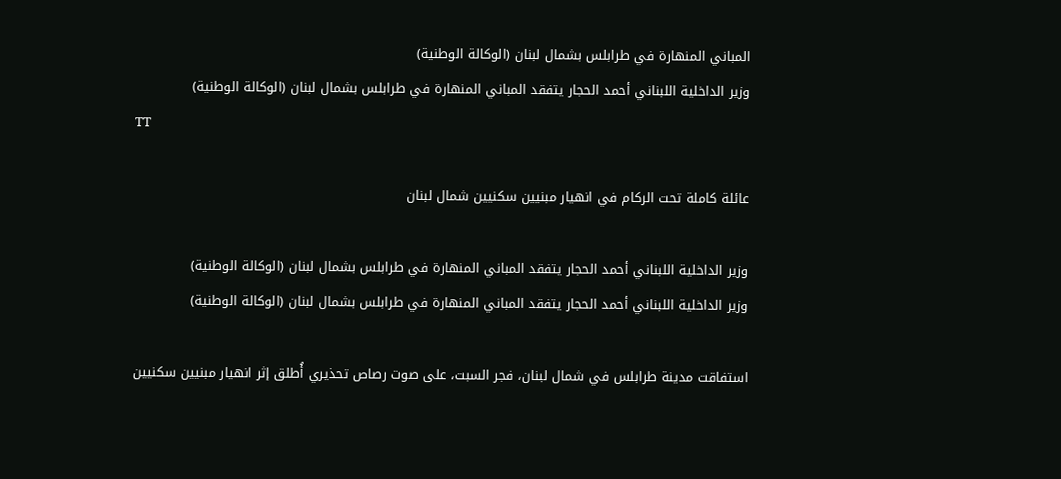المباني المنهارة في طرابلس بشمال لبنان (الوكالة الوطنية)
وزير الداخلية اللبناني أحمد الحجار يتفقد المباني المنهارة في طرابلس بشمال لبنان (الوكالة الوطنية)
TT

عائلة كاملة تحت الركام في انهيار مبنيين سكنيين شمال لبنان

وزير الداخلية اللبناني أحمد الحجار يتفقد المباني المنهارة في طرابلس بشمال لبنان (الوكالة الوطنية)
وزير الداخلية اللبناني أحمد الحجار يتفقد المباني المنهارة في طرابلس بشمال لبنان (الوكالة الوطنية)

استفاقت مدينة طرابلس في شمال لبنان، فجر السبت، على صوت رصاص تحذيري أُطلق إثر انهيار مبنيين سكنيين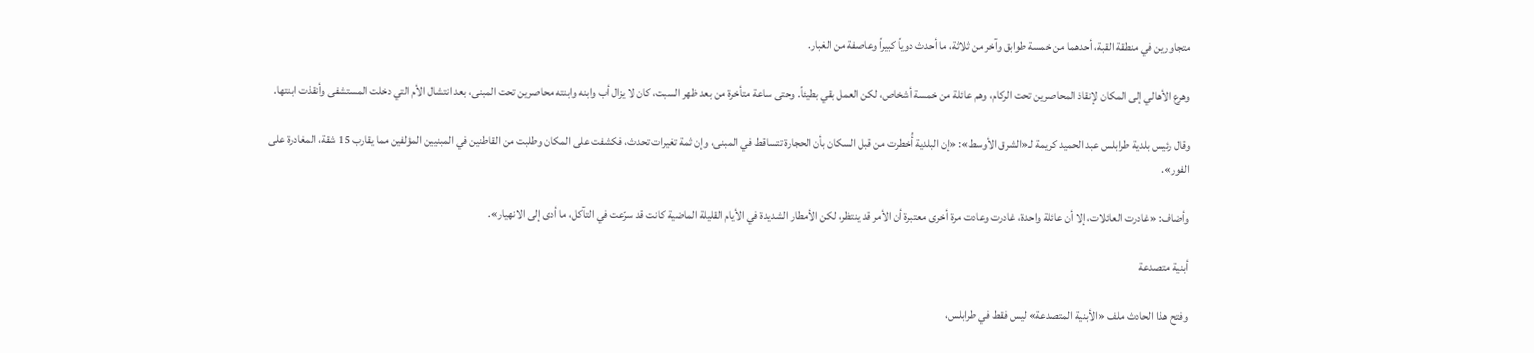متجاورين في منطقة القبة، أحدهما من خمسة طوابق وآخر من ثلاثة، ما أحدث دوياً كبيراً وعاصفة من الغبار.

وهرع الأهالي إلى المكان لإنقاذ المحاصرين تحت الركام، وهم عائلة من خمسة أشخاص، لكن العمل بقي بطيئاً. وحتى ساعة متأخرة من بعد ظهر السبت، كان لا يزال أب وابنه وابنته محاصرين تحت المبنى، بعد انتشال الأم التي دخلت المستشفى وأنقذت ابنتها.

وقال رئيس بلدية طرابلس عبد الحميد كريمة لـ«الشرق الأوسط»: «إن البلدية أُخطرت من قبل السكان بأن الحجارة تتساقط في المبنى، وإن ثمة تغيرات تحدث، فكشفت على المكان وطلبت من القاطنين في المبنيين المؤلفين مما يقارب 15 شقة، المغادرة على الفور».

وأضاف: «غادرت العائلات، إلا أن عائلة واحدة، غادرت وعادت مرة أخرى معتبرة أن الأمر قد ينتظر، لكن الأمطار الشديدة في الأيام القليلة الماضية كانت قد سرّعت في التآكل، ما أدى إلى الانهيار».

أبنية متصدعة

وفتح هذا الحادث ملف «الأبنية المتصدعة» ليس فقط في طرابلس،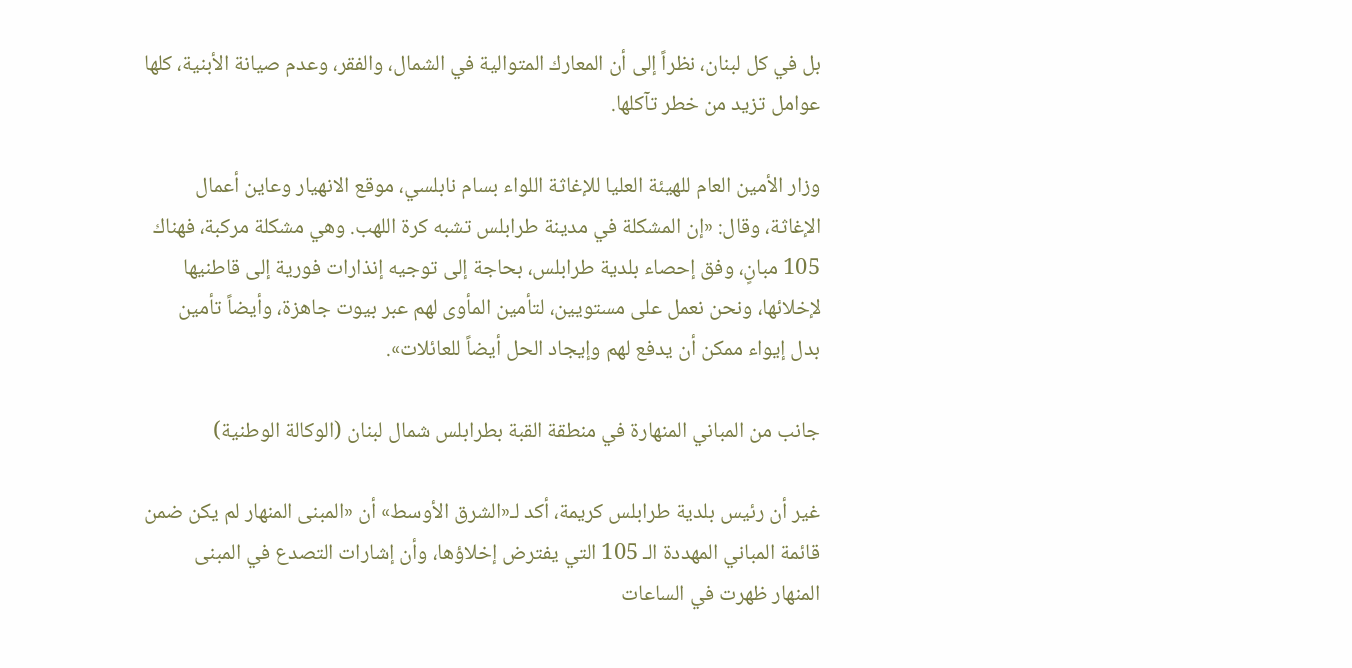بل في كل لبنان، نظراً إلى أن المعارك المتوالية في الشمال، والفقر، وعدم صيانة الأبنية، كلها عوامل تزيد من خطر تآكلها.

وزار الأمين العام للهيئة العليا للإغاثة اللواء بسام نابلسي، موقع الانهيار وعاين أعمال الإغاثة، وقال: «إن المشكلة في مدينة طرابلس تشبه كرة اللهب. وهي مشكلة مركبة، فهناك 105 مبانٍ، وفق إحصاء بلدية طرابلس، بحاجة إلى توجيه إنذارات فورية إلى قاطنيها لإخلائها، ونحن نعمل على مستويين، لتأمين المأوى لهم عبر بيوت جاهزة، وأيضاً تأمين بدل إيواء ممكن أن يدفع لهم وإيجاد الحل أيضاً للعائلات».

جانب من المباني المنهارة في منطقة القبة بطرابلس شمال لبنان (الوكالة الوطنية)

غير أن رئيس بلدية طرابلس كريمة، أكد لـ«الشرق الأوسط» أن «المبنى المنهار لم يكن ضمن قائمة المباني المهددة الـ 105 التي يفترض إخلاؤها، وأن إشارات التصدع في المبنى المنهار ظهرت في الساعات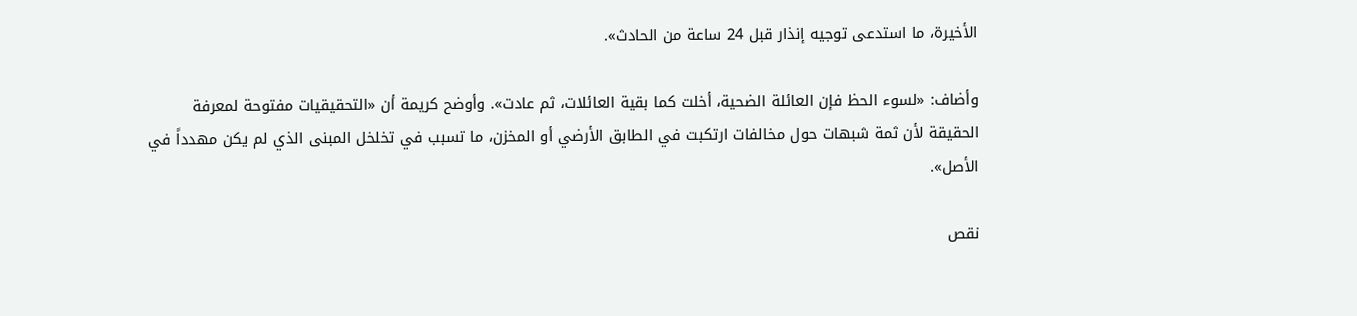الأخيرة، ما استدعى توجيه إنذار قبل 24 ساعة من الحادث».

وأضاف: «لسوء الحظ فإن العائلة الضحية، أخلت كما بقية العائلات، ثم عادت». وأوضح كريمة أن «التحقيقيات مفتوحة لمعرفة الحقيقة لأن ثمة شبهات حول مخالفات ارتكبت في الطابق الأرضي أو المخزن، ما تسبب في تخلخل المبنى الذي لم يكن مهدداً في الأصل».

نقص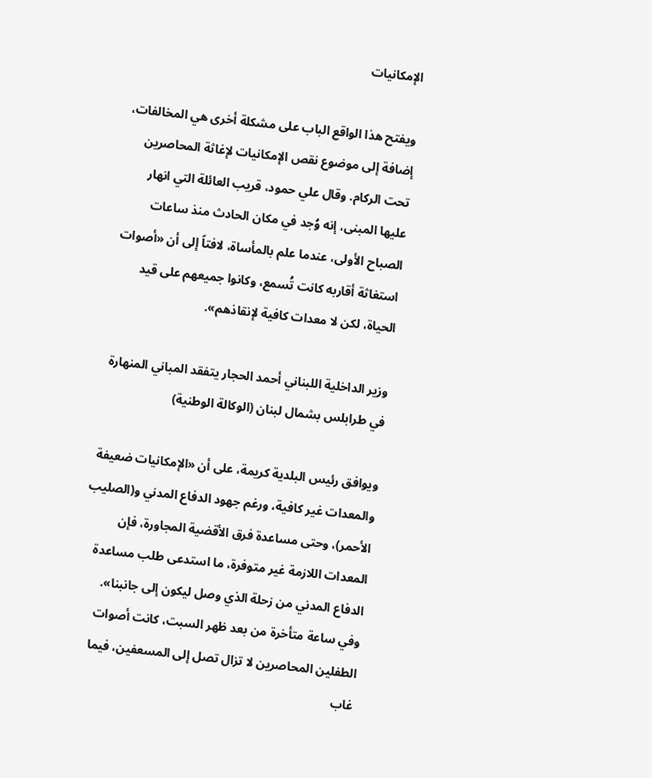الإمكانيات

ويفتح هذا الواقع الباب على مشكلة أخرى هي المخالفات، إضافة إلى موضوع نقص الإمكانيات لإغاثة المحاصرين تحت الركام. وقال علي حمود، قريب العائلة التي انهار عليها المبنى، إنه وُجد في مكان الحادث منذ ساعات الصباح الأولى، عندما علم بالمأساة، لافتاً إلى أن «أصوات استغاثة أقاربه كانت تُسمع، وكانوا جميعهم على قيد الحياة، لكن لا معدات كافية لإنقاذهم».

وزير الداخلية اللبناني أحمد الحجار يتفقد المباني المنهارة في طرابلس بشمال لبنان (الوكالة الوطنية)

ويوافق رئيس البلدية كريمة، على أن «الإمكانيات ضعيفة والمعدات غير كافية، ورغم جهود الدفاع المدني و(الصليب الأحمر)، وحتى مساعدة فرق الأقضية المجاورة، فإن المعدات اللازمة غير متوفرة، ما استدعى طلب مساعدة الدفاع المدني من زحلة الذي وصل ليكون إلى جانبنا». وفي ساعة متأخرة من بعد ظهر السبت، كانت أصوات الطفلين المحاصرين لا تزال تصل إلى المسعفين، فيما غاب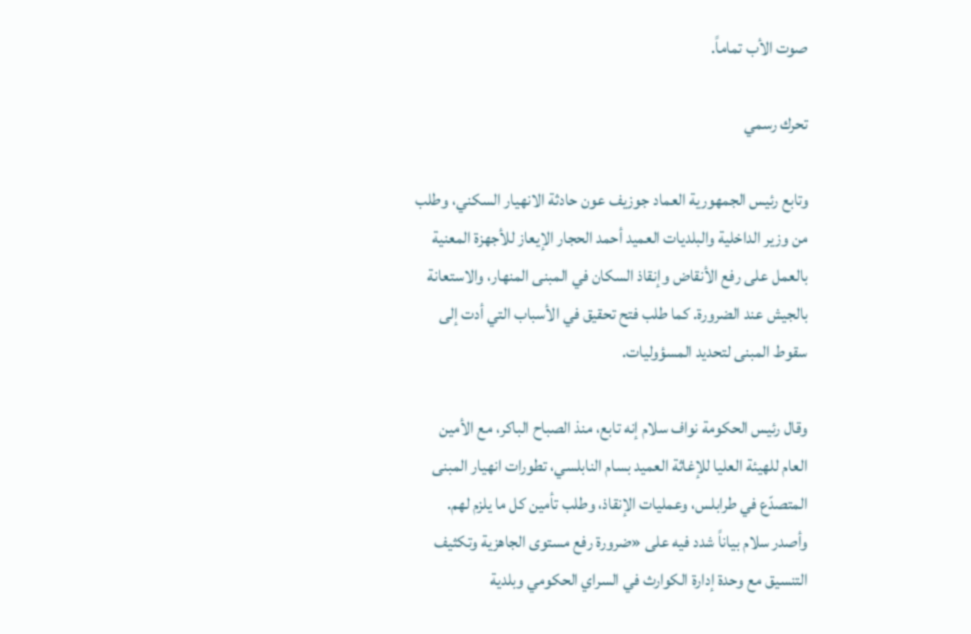صوت الأب تماماً.

تحرك رسمي

وتابع رئيس الجمهورية العماد جوزيف عون حادثة الانهيار السكني، وطلب من وزير الداخلية والبلديات العميد أحمد الحجار الإيعاز للأجهزة المعنية بالعمل على رفع الأنقاض وإنقاذ السكان في المبنى المنهار، والاستعانة بالجيش عند الضرورة. كما طلب فتح تحقيق في الأسباب التي أدت إلى سقوط المبنى لتحديد المسؤوليات.

وقال رئيس الحكومة نواف سلام إنه تابع، منذ الصباح الباكر، مع الأمين العام للهيئة العليا للإغاثة العميد بسام النابلسي، تطورات انهيار المبنى المتصدّع في طرابلس، وعمليات الإنقاذ، وطلب تأمين كل ما يلزم لهم. وأصدر سلام بياناً شدد فيه على «ضرورة رفع مستوى الجاهزية وتكثيف التنسيق مع وحدة إدارة الكوارث في السراي الحكومي وبلدية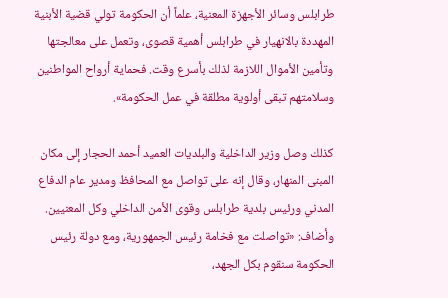طرابلس وسائر الأجهزة المعنية، علماً أن الحكومة تولي قضية الأبنية المهددة بالانهيار في طرابلس أهمية قصوى، وتعمل على معالجتها وتأمين الأموال اللازمة لذلك بأسرع وقت. فحماية أرواح المواطنين وسلامتهم تبقى أولوية مطلقة في عمل الحكومة».

كذلك وصل وزير الداخلية والبلديات العميد أحمد الحجار إلى مكان المبنى المنهار، وقال إنه على تواصل مع المحافظ ومدير عام الدفاع المدني ورئيس بلدية طرابلس وقوى الأمن الداخلي وكل المعنيين. وأضاف: «تواصلت مع فخامة رئيس الجمهورية، ومع دولة رئيس الحكومة سنقوم بكل الجهد،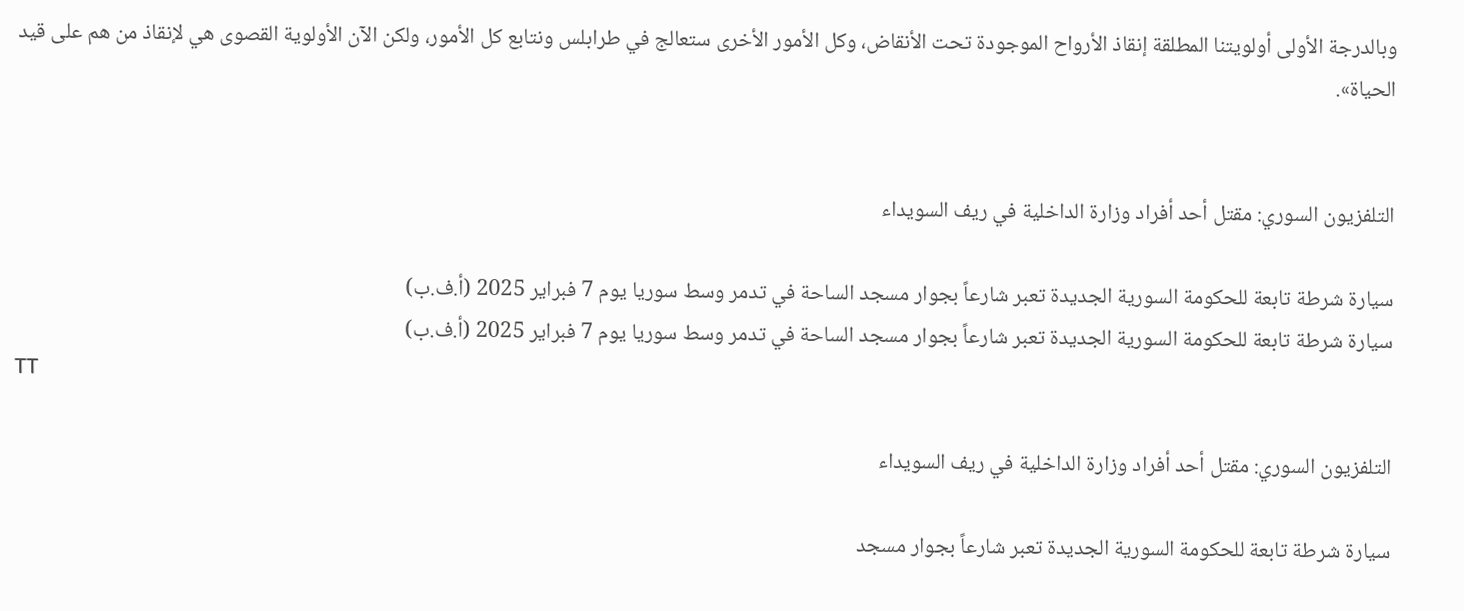وبالدرجة الأولى أولويتنا المطلقة إنقاذ الأرواح الموجودة تحت الأنقاض، وكل الأمور الأخرى ستعالج في طرابلس ونتابع كل الأمور، ولكن الآن الأولوية القصوى هي لإنقاذ من هم على قيد الحياة».


التلفزيون السوري: مقتل أحد أفراد وزارة الداخلية في ريف السويداء

سيارة شرطة تابعة للحكومة السورية الجديدة تعبر شارعاً بجوار مسجد الساحة في تدمر وسط سوريا يوم 7 فبراير 2025 (أ.ف.ب)
سيارة شرطة تابعة للحكومة السورية الجديدة تعبر شارعاً بجوار مسجد الساحة في تدمر وسط سوريا يوم 7 فبراير 2025 (أ.ف.ب)
TT

التلفزيون السوري: مقتل أحد أفراد وزارة الداخلية في ريف السويداء

سيارة شرطة تابعة للحكومة السورية الجديدة تعبر شارعاً بجوار مسجد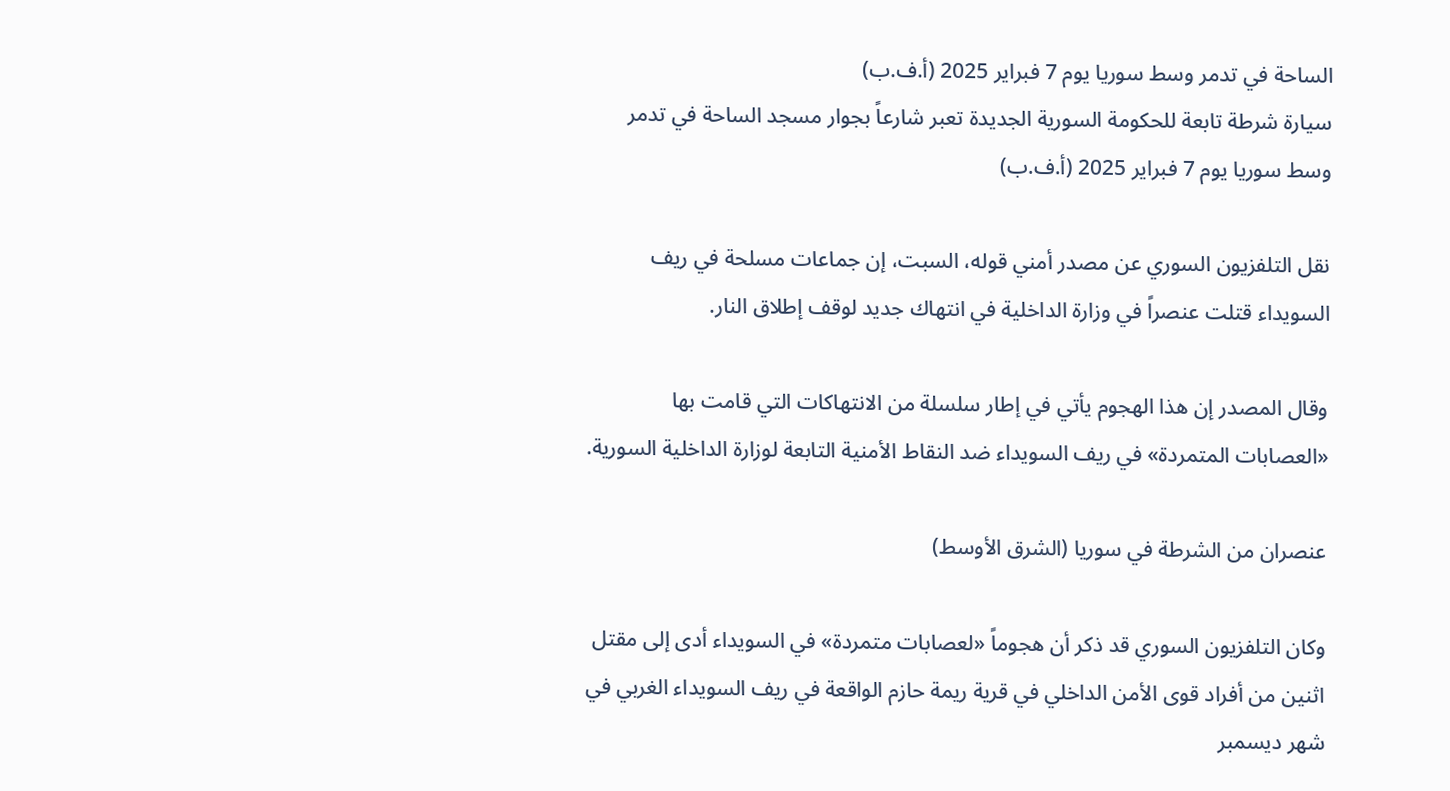الساحة في تدمر وسط سوريا يوم 7 فبراير 2025 (أ.ف.ب)
سيارة شرطة تابعة للحكومة السورية الجديدة تعبر شارعاً بجوار مسجد الساحة في تدمر وسط سوريا يوم 7 فبراير 2025 (أ.ف.ب)

نقل التلفزيون السوري عن مصدر أمني قوله، السبت، إن جماعات مسلحة في ريف السويداء قتلت عنصراً في وزارة الداخلية في انتهاك جديد لوقف إطلاق النار.

وقال المصدر إن هذا الهجوم يأتي في إطار سلسلة من الانتهاكات التي قامت بها «العصابات المتمردة» في ريف السويداء ضد النقاط الأمنية التابعة لوزارة الداخلية السورية.

عنصران من الشرطة في سوريا (الشرق الأوسط)

وكان التلفزيون السوري قد ذكر أن هجوماً «لعصابات متمردة» في السويداء أدى إلى مقتل اثنين من أفراد قوى الأمن الداخلي في قرية ريمة حازم الواقعة في ريف السويداء الغربي في شهر ديسمبر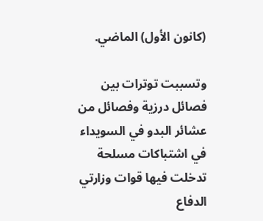(كانون الأول) الماضي.

وتسببت توترات بين فصائل درزية وفصائل من عشائر البدو في السويداء في اشتباكات مسلحة تدخلت فيها قوات وزارتي الدفاع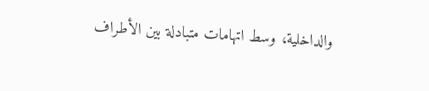والداخلية، وسط اتهامات متبادلة بين الأطراف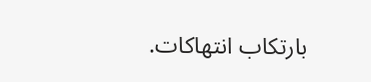بارتكاب انتهاكات.